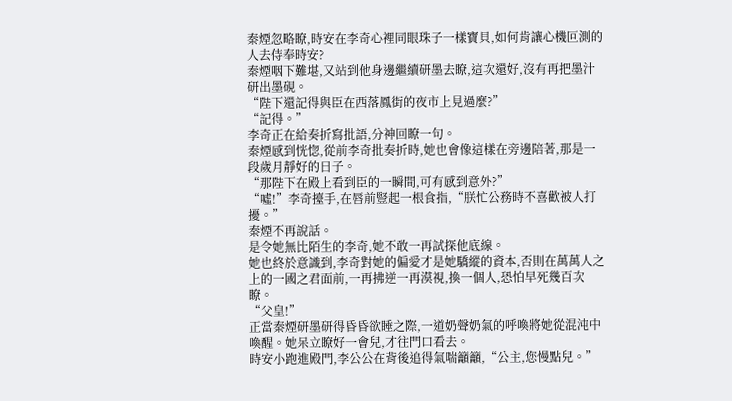秦煙忽略瞭,時安在李奇心裡同眼珠子一樣寶貝,如何肯讓心機叵測的人去侍奉時安?
秦煙咽下難堪,又站到他身邊繼續研墨去瞭,這次還好,沒有再把墨汁研出墨硯。
“陛下還記得與臣在西落鳳街的夜市上見過麼?”
“記得。”
李奇正在給奏折寫批語,分神回瞭一句。
秦煙感到恍惚,從前李奇批奏折時,她也會像這樣在旁邊陪著,那是一段歲月靜好的日子。
“那陛下在殿上看到臣的一瞬間,可有感到意外?”
“噓!”李奇擡手,在唇前豎起一根食指,“朕忙公務時不喜歡被人打擾。”
秦煙不再說話。
是令她無比陌生的李奇,她不敢一再試探他底線。
她也終於意識到,李奇對她的偏愛才是她驕縱的資本,否則在萬萬人之上的一國之君面前,一再拂逆一再漠視,換一個人,恐怕早死幾百次瞭。
“父皇!”
正當秦煙研墨研得昏昏欲睡之際,一道奶聲奶氣的呼喚將她從混沌中喚醒。她呆立瞭好一會兒,才往門口看去。
時安小跑進殿門,李公公在背後追得氣喘籲籲,“公主,您慢點兒。”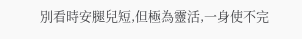別看時安腿兒短,但極為靈活,一身使不完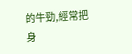的牛勁,經常把身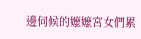邊伺候的嬤嬤宮女們累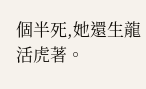個半死,她還生龍活虎著。